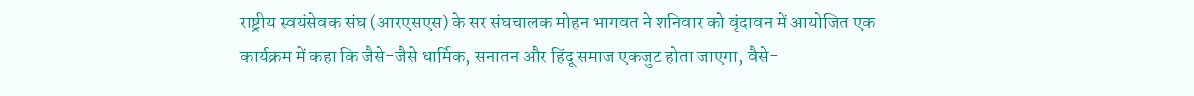राष्ट्रीय स्वयंसेवक संघ (आरएसएस) के सर संघचालक मोहन भागवत ने शनिवार को वृंदावन में आयोजित एक कार्यक्रम में कहा कि जैसे-जैसे धार्मिक, सनातन और हिंदू समाज एकजुट होता जाएगा, वैसे-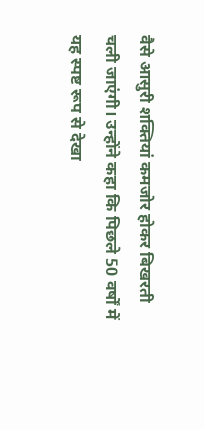वैसे आसुरी शक्तियां कमजोर होकर बिखरती चली जाएंगी। उन्होंने कहा कि पिछले 50 वर्षों में यह स्पष्ट रूप से देखा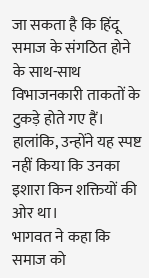जा सकता है कि हिंदू समाज के संगठित होने के साथ-साथ विभाजनकारी ताकतों के टुकड़े होते गए हैं। हालांकि, उन्होंने यह स्पष्ट नहीं किया कि उनका इशारा किन शक्तियों की ओर था।
भागवत ने कहा कि समाज को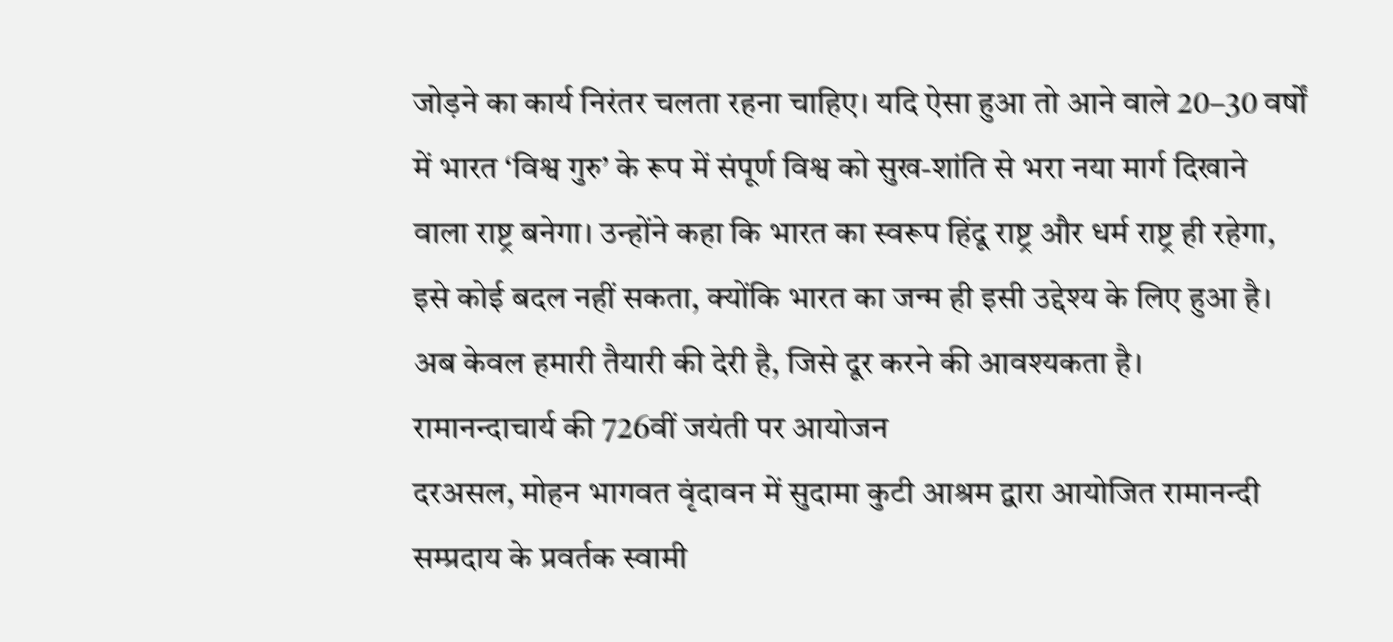जोड़ने का कार्य निरंतर चलता रहना चाहिए। यदि ऐसा हुआ तो आने वाले 20–30 वर्षों में भारत ‘विश्व गुरु’ के रूप में संपूर्ण विश्व को सुख-शांति से भरा नया मार्ग दिखाने वाला राष्ट्र बनेगा। उन्होंने कहा कि भारत का स्वरूप हिंदू राष्ट्र और धर्म राष्ट्र ही रहेगा, इसे कोई बदल नहीं सकता, क्योंकि भारत का जन्म ही इसी उद्देश्य के लिए हुआ है। अब केवल हमारी तैयारी की देरी है, जिसे दूर करने की आवश्यकता है।
रामानन्दाचार्य की 726वीं जयंती पर आयोजन
दरअसल, मोहन भागवत वृंदावन में सुदामा कुटी आश्रम द्वारा आयोजित रामानन्दी सम्प्रदाय के प्रवर्तक स्वामी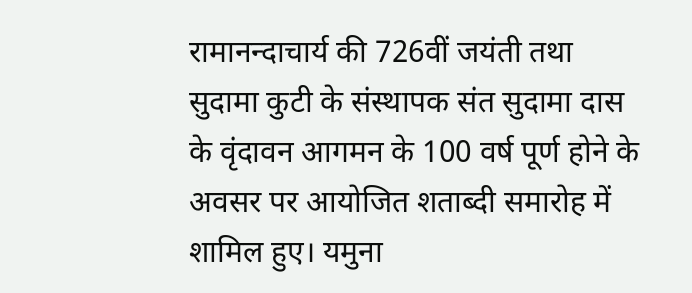रामानन्दाचार्य की 726वीं जयंती तथा सुदामा कुटी के संस्थापक संत सुदामा दास के वृंदावन आगमन के 100 वर्ष पूर्ण होने के अवसर पर आयोजित शताब्दी समारोह में शामिल हुए। यमुना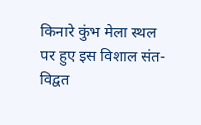किनारे कुंभ मेला स्थल पर हुए इस विशाल संत-विद्वत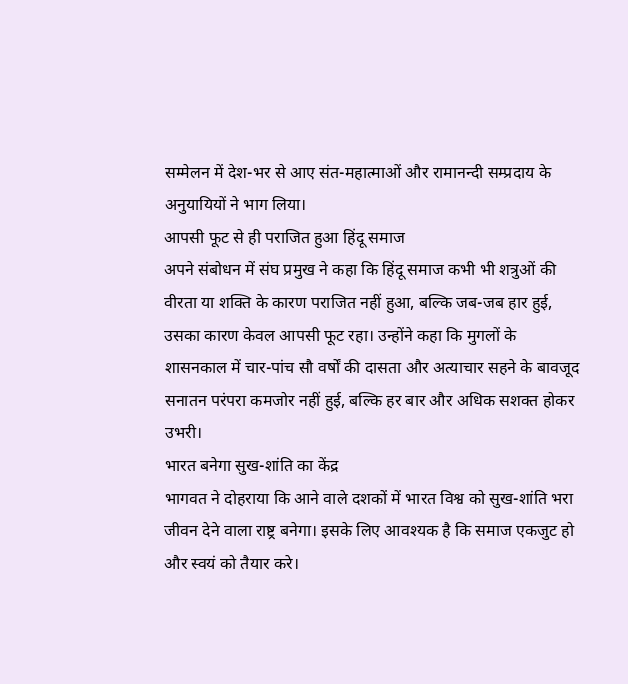सम्मेलन में देश-भर से आए संत-महात्माओं और रामानन्दी सम्प्रदाय के अनुयायियों ने भाग लिया।
आपसी फूट से ही पराजित हुआ हिंदू समाज
अपने संबोधन में संघ प्रमुख ने कहा कि हिंदू समाज कभी भी शत्रुओं की वीरता या शक्ति के कारण पराजित नहीं हुआ, बल्कि जब-जब हार हुई, उसका कारण केवल आपसी फूट रहा। उन्होंने कहा कि मुगलों के शासनकाल में चार-पांच सौ वर्षों की दासता और अत्याचार सहने के बावजूद सनातन परंपरा कमजोर नहीं हुई, बल्कि हर बार और अधिक सशक्त होकर उभरी।
भारत बनेगा सुख-शांति का केंद्र
भागवत ने दोहराया कि आने वाले दशकों में भारत विश्व को सुख-शांति भरा जीवन देने वाला राष्ट्र बनेगा। इसके लिए आवश्यक है कि समाज एकजुट हो और स्वयं को तैयार करे।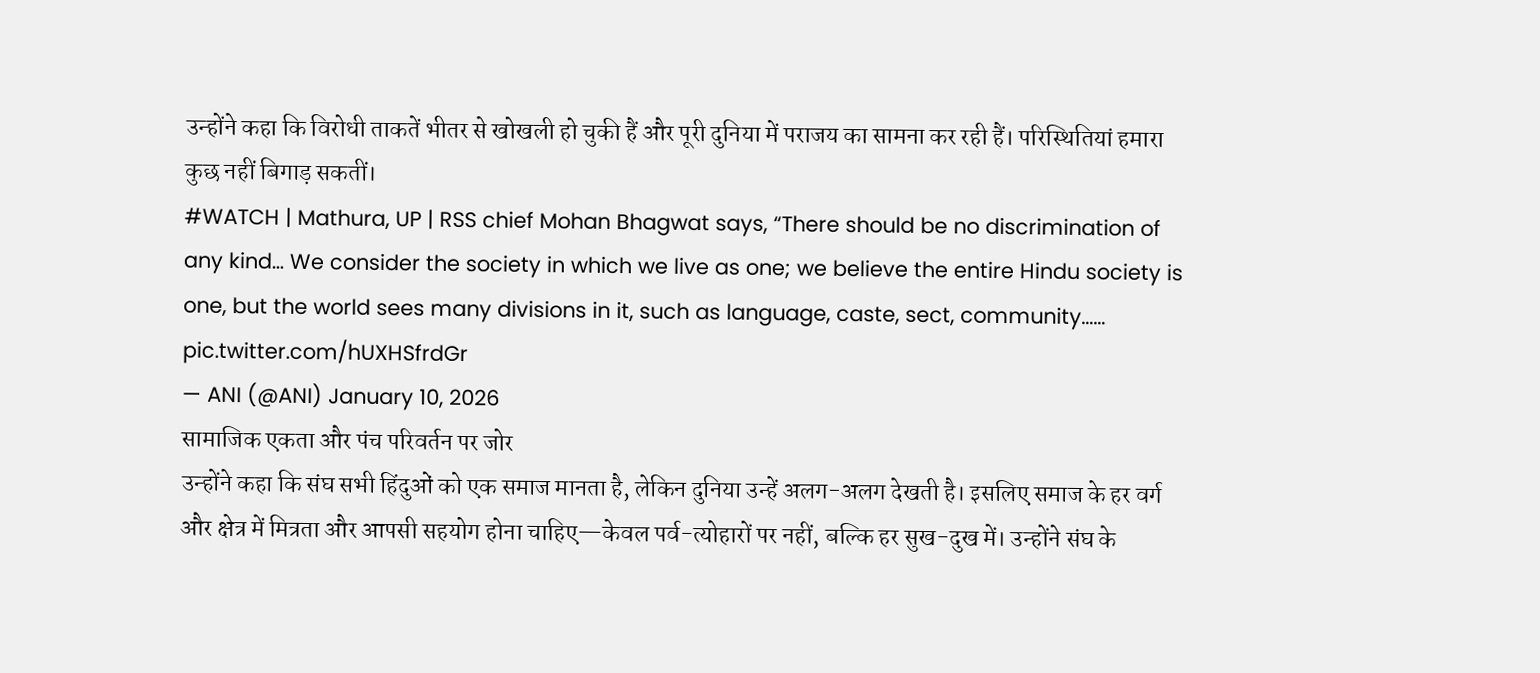उन्होंने कहा कि विरोधी ताकतें भीतर से खोखली हो चुकी हैं और पूरी दुनिया में पराजय का सामना कर रही हैं। परिस्थितियां हमारा कुछ नहीं बिगाड़ सकतीं।
#WATCH | Mathura, UP | RSS chief Mohan Bhagwat says, “There should be no discrimination of any kind… We consider the society in which we live as one; we believe the entire Hindu society is one, but the world sees many divisions in it, such as language, caste, sect, community…… pic.twitter.com/hUXHSfrdGr
— ANI (@ANI) January 10, 2026
सामाजिक एकता और पंच परिवर्तन पर जोर
उन्होंने कहा कि संघ सभी हिंदुओं को एक समाज मानता है, लेकिन दुनिया उन्हें अलग-अलग देखती है। इसलिए समाज के हर वर्ग और क्षेत्र में मित्रता और आपसी सहयोग होना चाहिए—केवल पर्व-त्योहारों पर नहीं, बल्कि हर सुख-दुख में। उन्होंने संघ के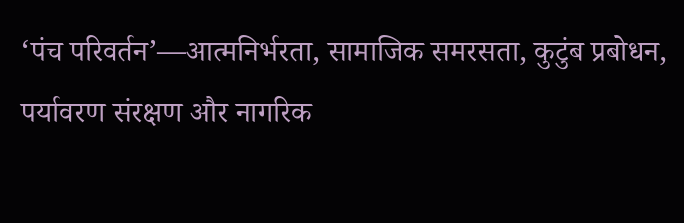‘पंच परिवर्तन’—आत्मनिर्भरता, सामाजिक समरसता, कुटुंब प्रबोधन, पर्यावरण संरक्षण और नागरिक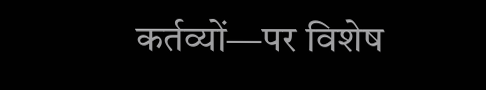कर्तव्यों—पर विशेष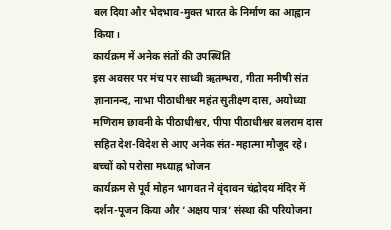बल दिया और भेदभाव-मुक्त भारत के निर्माण का आह्वान किया।
कार्यक्रम में अनेक संतों की उपस्थिति
इस अवसर पर मंच पर साध्वी ऋतम्भरा, गीता मनीषी संत ज्ञानानन्द, नाभा पीठाधीश्वर महंत सुतीक्ष्ण दास, अयोध्या मणिराम छावनी के पीठाधीश्वर, पीपा पीठाधीश्वर बलराम दास सहित देश-विदेश से आए अनेक संत-महात्मा मौजूद रहे।
बच्चों को परोसा मध्याह्न भोजन
कार्यक्रम से पूर्व मोहन भागवत ने वृंदावन चंद्रोदय मंदिर में दर्शन-पूजन किया और ‘अक्षय पात्र’ संस्था की परियोजना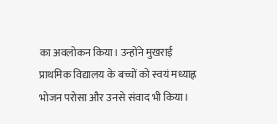का अवलोकन किया। उन्होंने मुखराई प्राथमिक विद्यालय के बच्चों को स्वयं मध्याह्न भोजन परोसा और उनसे संवाद भी किया।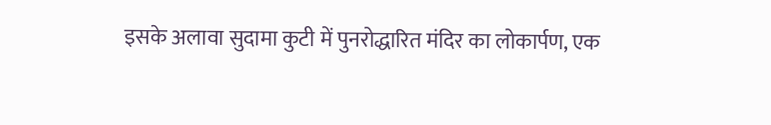इसके अलावा सुदामा कुटी में पुनरोद्धारित मंदिर का लोकार्पण, एक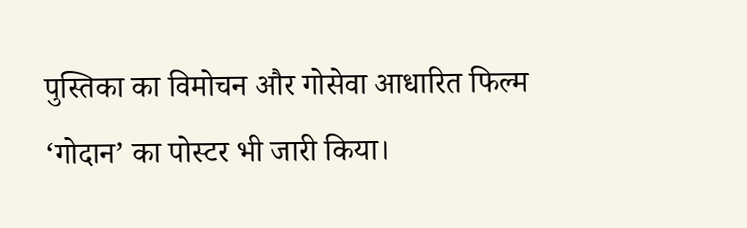पुस्तिका का विमोचन और गोसेवा आधारित फिल्म ‘गोदान’ का पोस्टर भी जारी किया।